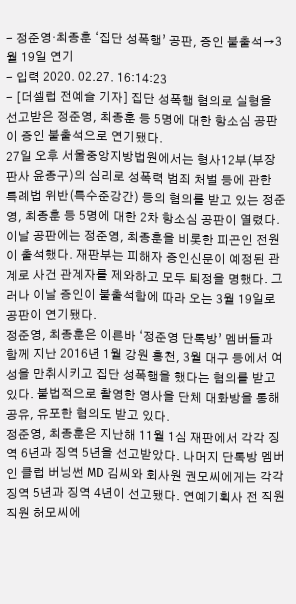- 정준영·최종훈 ‘집단 성폭행’ 공판, 증인 불출석→3월 19일 연기
- 입력 2020. 02.27. 16:14:23
- [더셀럽 전예슬 기자] 집단 성폭행 혐의로 실형을 선고받은 정준영, 최종훈 등 5명에 대한 항소심 공판이 증인 불출석으로 연기됐다.
27일 오후 서울중앙지방법원에서는 형사12부(부장판사 윤종구)의 심리로 성폭력 범죄 처벌 등에 관한 특례법 위반(특수준강간) 등의 혐의를 받고 있는 정준영, 최종훈 등 5명에 대한 2차 항소심 공판이 열렸다.
이날 공판에는 정준영, 최종훈을 비롯한 피곤인 전원이 출석했다. 재판부는 피해자 증인신문이 예정된 관계로 사건 관계자를 제와하고 모두 퇴정을 명했다. 그러나 이날 증인이 불출석함에 따라 오는 3월 19일로 공판이 연기됐다.
정준영, 최종훈은 이른바 ‘정준영 단톡방’ 멤버들과 함께 지난 2016년 1월 강원 홍천, 3월 대구 등에서 여성을 만취시키고 집단 성폭행을 했다는 혐의를 받고 있다. 불법적으로 촬영한 영사을 단체 대화방을 통해 공유, 유포한 혐의도 받고 있다.
정준영, 최종훈은 지난해 11월 1심 재판에서 각각 징역 6년과 징역 5년을 선고받았다. 나머지 단톡방 멤버인 클럽 버닝썬 MD 김씨와 회사원 권모씨에게는 각각 징역 5년과 징역 4년이 선고됐다. 연예기획사 전 직원 직원 허모씨에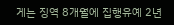게는 징역 8개월에 집행유예 2년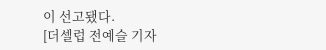이 선고됐다.
[더셀럽 전예슬 기자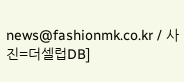news@fashionmk.co.kr / 사진=더셀럽DB]